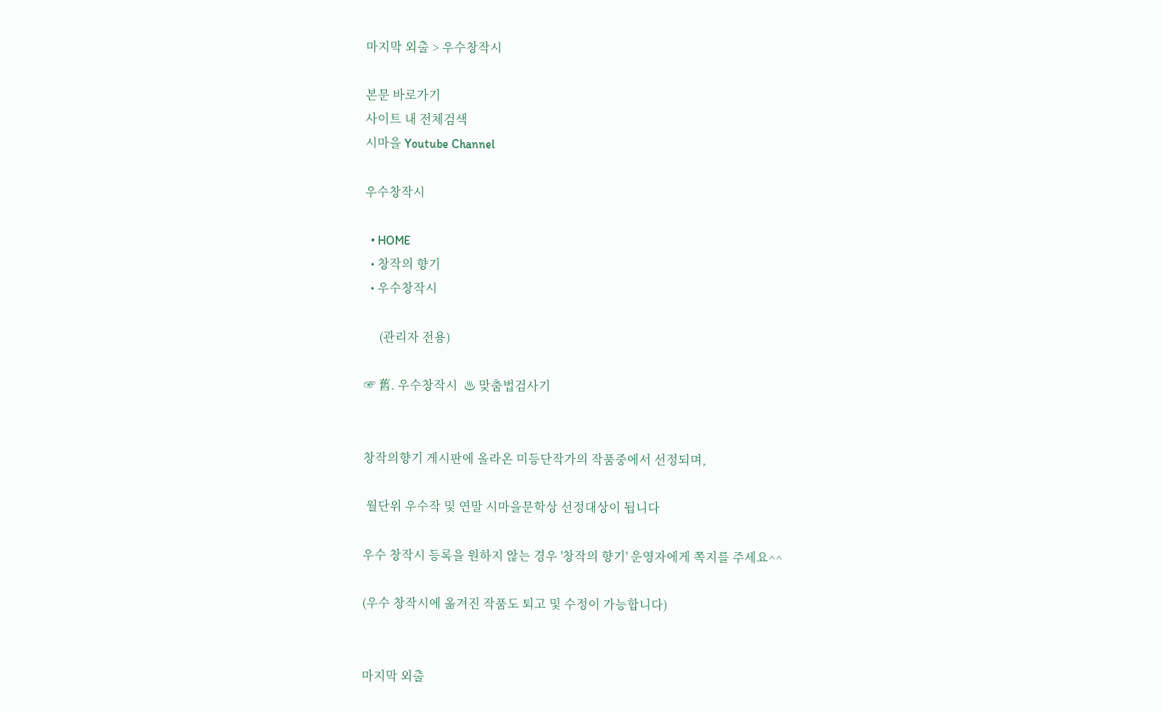마지막 외출 > 우수창작시

본문 바로가기
사이트 내 전체검색
시마을 Youtube Channel

우수창작시

  • HOME
  • 창작의 향기
  • 우수창작시

     (관리자 전용)

☞ 舊. 우수창작시  ♨ 맞춤법검사기


창작의향기 게시판에 올라온 미등단작가의 작품중에서 선정되며,

 월단위 우수작 및 연말 시마을문학상 선정대상이 됩니다

우수 창작시 등록을 원하지 않는 경우 '창작의 향기' 운영자에게 쪽지를 주세요^^

(우수 창작시에 옮겨진 작품도 퇴고 및 수정이 가능합니다)


마지막 외출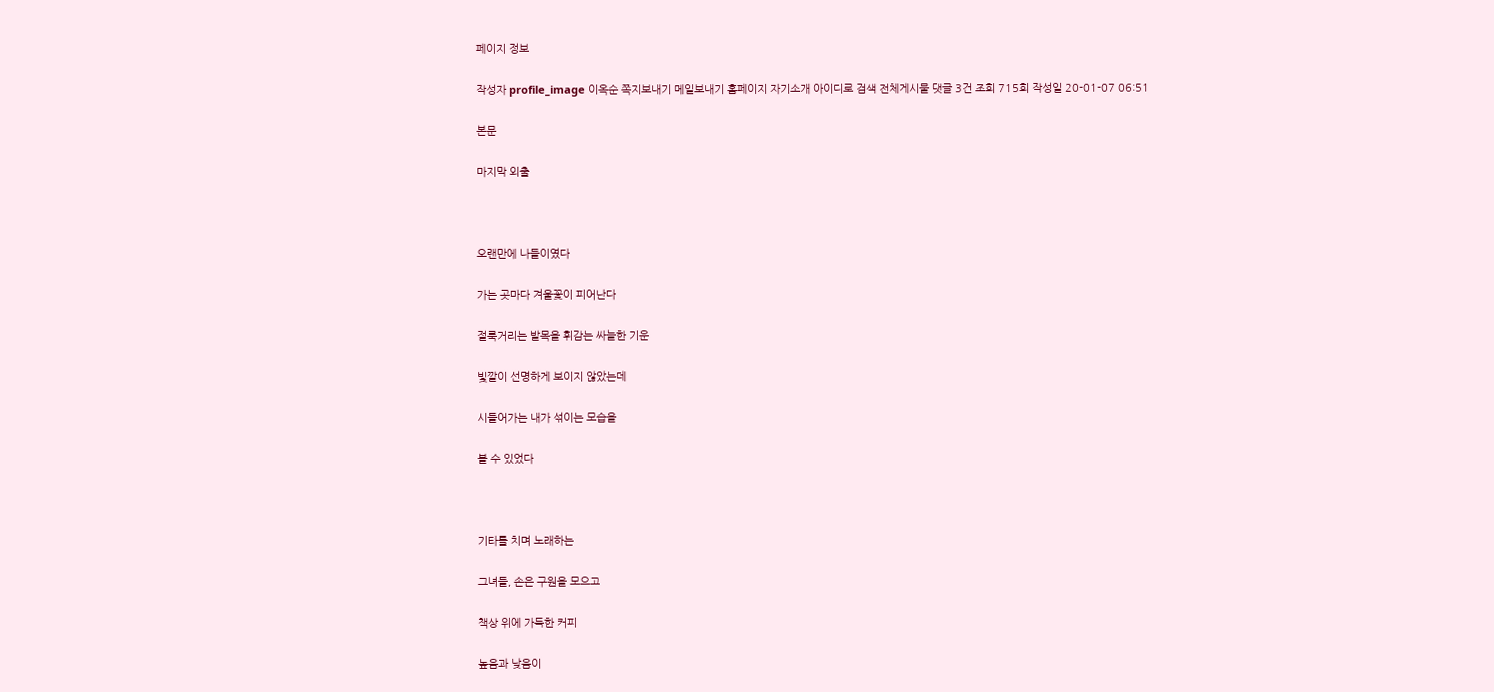페이지 정보

작성자 profile_image 이옥순 쪽지보내기 메일보내기 홈페이지 자기소개 아이디로 검색 전체게시물 댓글 3건 조회 715회 작성일 20-01-07 06:51

본문

마지막 외출



오랜만에 나들이였다

가는 곳마다 겨울꽃이 피어난다

절룩거리는 발목을 휘감는 싸늘한 기운

빛깔이 선명하게 보이지 않았는데

시들어가는 내가 섞이는 모습을

볼 수 있었다



기타를 치며 노래하는

그녀들, 손은 구원을 모으고

책상 위에 가득한 커피

높음과 낮음이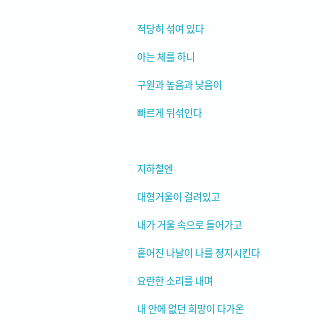적당히 섞여 있다

아는 체를 하니

구원과 높음과 낮음이

빠르게 뒤섞인다



지하철엔

대형거울이 걸려있고

내가 거울 속으로 들어가고

흩어진 나날이 나를 정지시킨다

요란한 소리를 내며

내 안에 없던 희망이 다가온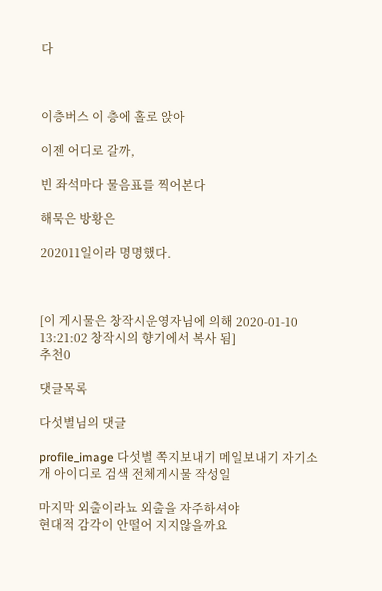다



이층버스 이 층에 홀로 앉아

이젠 어디로 갈까,

빈 좌석마다 물음표를 찍어본다

해묵은 방황은

202011일이라 명명했다.



[이 게시물은 창작시운영자님에 의해 2020-01-10 13:21:02 창작시의 향기에서 복사 됨]
추천0

댓글목록

다섯별님의 댓글

profile_image 다섯별 쪽지보내기 메일보내기 자기소개 아이디로 검색 전체게시물 작성일

마지막 외출이라뇨 외출을 자주하셔야
현대적 감각이 안떨어 지지않을까요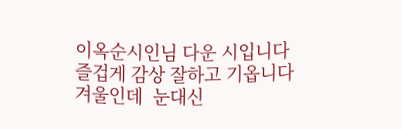이옥순시인님 다운 시입니다
즐겁게 감상 잘하고 기옵니다
겨울인데  눈대신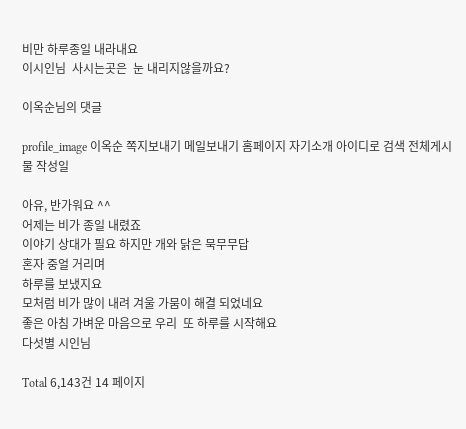비만 하루종일 내라내요
이시인님  사시는곳은  눈 내리지않을까요?

이옥순님의 댓글

profile_image 이옥순 쪽지보내기 메일보내기 홈페이지 자기소개 아이디로 검색 전체게시물 작성일

아유, 반가워요 ^^
어제는 비가 종일 내렸죠
이야기 상대가 필요 하지만 개와 닭은 묵무무답
혼자 중얼 거리며
하루를 보냈지요
모처럼 비가 많이 내려 겨울 가뭄이 해결 되었네요
좋은 아침 가벼운 마음으로 우리  또 하루를 시작해요
다섯별 시인님

Total 6,143건 14 페이지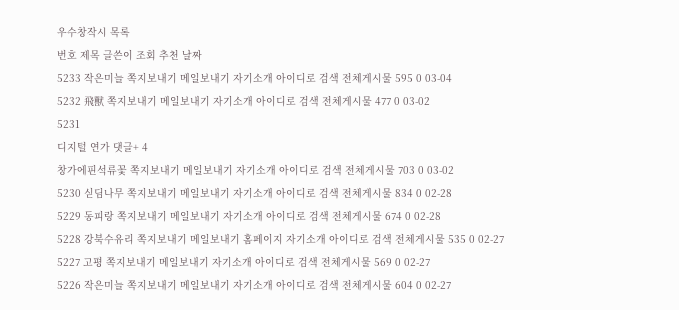우수창작시 목록
번호 제목 글쓴이 조회 추천 날짜
5233 작은미늘 쪽지보내기 메일보내기 자기소개 아이디로 검색 전체게시물 595 0 03-04
5232 飛獸 쪽지보내기 메일보내기 자기소개 아이디로 검색 전체게시물 477 0 03-02
5231
디지털 연가 댓글+ 4
창가에핀석류꽃 쪽지보내기 메일보내기 자기소개 아이디로 검색 전체게시물 703 0 03-02
5230 싣딤나무 쪽지보내기 메일보내기 자기소개 아이디로 검색 전체게시물 834 0 02-28
5229 동피랑 쪽지보내기 메일보내기 자기소개 아이디로 검색 전체게시물 674 0 02-28
5228 강북수유리 쪽지보내기 메일보내기 홈페이지 자기소개 아이디로 검색 전체게시물 535 0 02-27
5227 고평 쪽지보내기 메일보내기 자기소개 아이디로 검색 전체게시물 569 0 02-27
5226 작은미늘 쪽지보내기 메일보내기 자기소개 아이디로 검색 전체게시물 604 0 02-27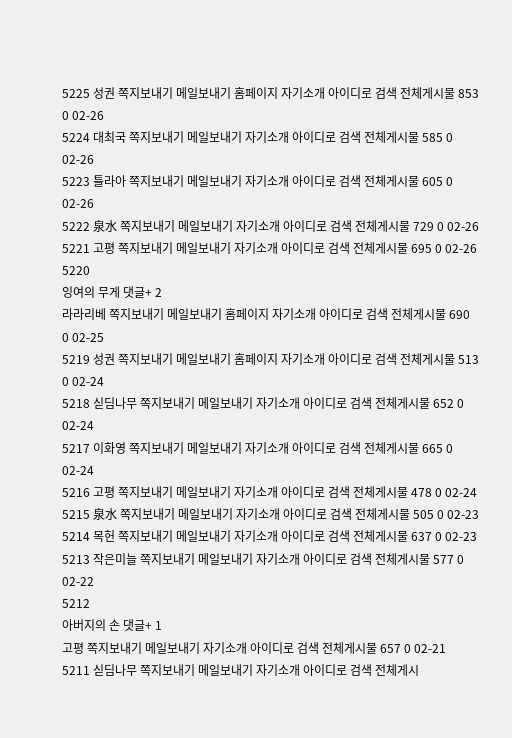5225 성권 쪽지보내기 메일보내기 홈페이지 자기소개 아이디로 검색 전체게시물 853 0 02-26
5224 대최국 쪽지보내기 메일보내기 자기소개 아이디로 검색 전체게시물 585 0 02-26
5223 틀라아 쪽지보내기 메일보내기 자기소개 아이디로 검색 전체게시물 605 0 02-26
5222 泉水 쪽지보내기 메일보내기 자기소개 아이디로 검색 전체게시물 729 0 02-26
5221 고평 쪽지보내기 메일보내기 자기소개 아이디로 검색 전체게시물 695 0 02-26
5220
잉여의 무게 댓글+ 2
라라리베 쪽지보내기 메일보내기 홈페이지 자기소개 아이디로 검색 전체게시물 690 0 02-25
5219 성권 쪽지보내기 메일보내기 홈페이지 자기소개 아이디로 검색 전체게시물 513 0 02-24
5218 싣딤나무 쪽지보내기 메일보내기 자기소개 아이디로 검색 전체게시물 652 0 02-24
5217 이화영 쪽지보내기 메일보내기 자기소개 아이디로 검색 전체게시물 665 0 02-24
5216 고평 쪽지보내기 메일보내기 자기소개 아이디로 검색 전체게시물 478 0 02-24
5215 泉水 쪽지보내기 메일보내기 자기소개 아이디로 검색 전체게시물 505 0 02-23
5214 목헌 쪽지보내기 메일보내기 자기소개 아이디로 검색 전체게시물 637 0 02-23
5213 작은미늘 쪽지보내기 메일보내기 자기소개 아이디로 검색 전체게시물 577 0 02-22
5212
아버지의 손 댓글+ 1
고평 쪽지보내기 메일보내기 자기소개 아이디로 검색 전체게시물 657 0 02-21
5211 싣딤나무 쪽지보내기 메일보내기 자기소개 아이디로 검색 전체게시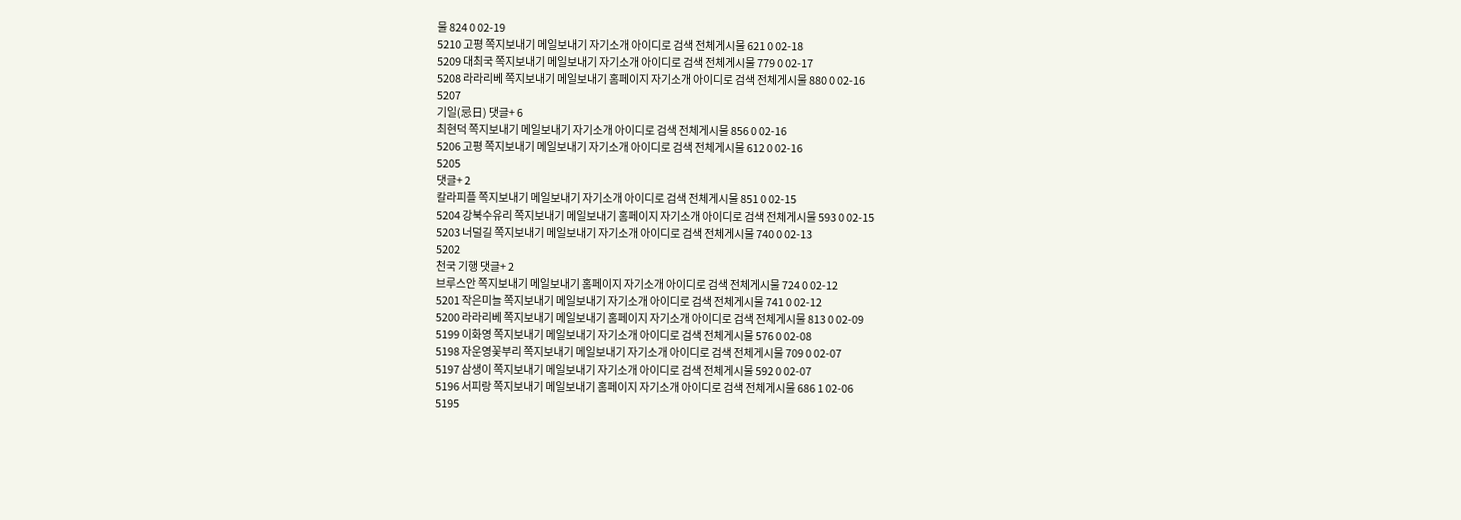물 824 0 02-19
5210 고평 쪽지보내기 메일보내기 자기소개 아이디로 검색 전체게시물 621 0 02-18
5209 대최국 쪽지보내기 메일보내기 자기소개 아이디로 검색 전체게시물 779 0 02-17
5208 라라리베 쪽지보내기 메일보내기 홈페이지 자기소개 아이디로 검색 전체게시물 880 0 02-16
5207
기일(忌日) 댓글+ 6
최현덕 쪽지보내기 메일보내기 자기소개 아이디로 검색 전체게시물 856 0 02-16
5206 고평 쪽지보내기 메일보내기 자기소개 아이디로 검색 전체게시물 612 0 02-16
5205
댓글+ 2
칼라피플 쪽지보내기 메일보내기 자기소개 아이디로 검색 전체게시물 851 0 02-15
5204 강북수유리 쪽지보내기 메일보내기 홈페이지 자기소개 아이디로 검색 전체게시물 593 0 02-15
5203 너덜길 쪽지보내기 메일보내기 자기소개 아이디로 검색 전체게시물 740 0 02-13
5202
천국 기행 댓글+ 2
브루스안 쪽지보내기 메일보내기 홈페이지 자기소개 아이디로 검색 전체게시물 724 0 02-12
5201 작은미늘 쪽지보내기 메일보내기 자기소개 아이디로 검색 전체게시물 741 0 02-12
5200 라라리베 쪽지보내기 메일보내기 홈페이지 자기소개 아이디로 검색 전체게시물 813 0 02-09
5199 이화영 쪽지보내기 메일보내기 자기소개 아이디로 검색 전체게시물 576 0 02-08
5198 자운영꽃부리 쪽지보내기 메일보내기 자기소개 아이디로 검색 전체게시물 709 0 02-07
5197 삼생이 쪽지보내기 메일보내기 자기소개 아이디로 검색 전체게시물 592 0 02-07
5196 서피랑 쪽지보내기 메일보내기 홈페이지 자기소개 아이디로 검색 전체게시물 686 1 02-06
5195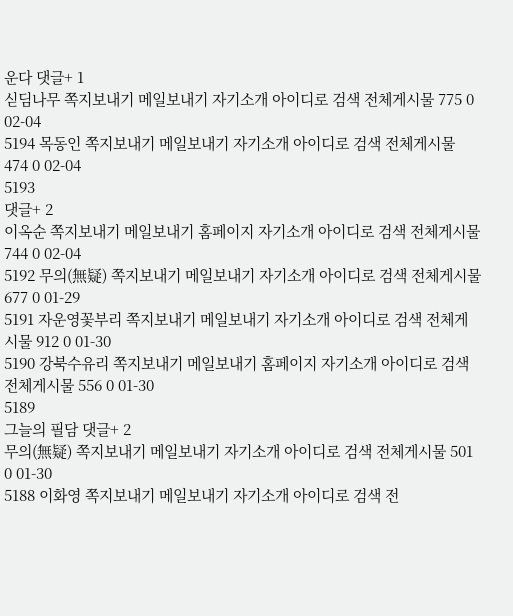운다 댓글+ 1
싣딤나무 쪽지보내기 메일보내기 자기소개 아이디로 검색 전체게시물 775 0 02-04
5194 목동인 쪽지보내기 메일보내기 자기소개 아이디로 검색 전체게시물 474 0 02-04
5193
댓글+ 2
이옥순 쪽지보내기 메일보내기 홈페이지 자기소개 아이디로 검색 전체게시물 744 0 02-04
5192 무의(無疑) 쪽지보내기 메일보내기 자기소개 아이디로 검색 전체게시물 677 0 01-29
5191 자운영꽃부리 쪽지보내기 메일보내기 자기소개 아이디로 검색 전체게시물 912 0 01-30
5190 강북수유리 쪽지보내기 메일보내기 홈페이지 자기소개 아이디로 검색 전체게시물 556 0 01-30
5189
그늘의 필담 댓글+ 2
무의(無疑) 쪽지보내기 메일보내기 자기소개 아이디로 검색 전체게시물 501 0 01-30
5188 이화영 쪽지보내기 메일보내기 자기소개 아이디로 검색 전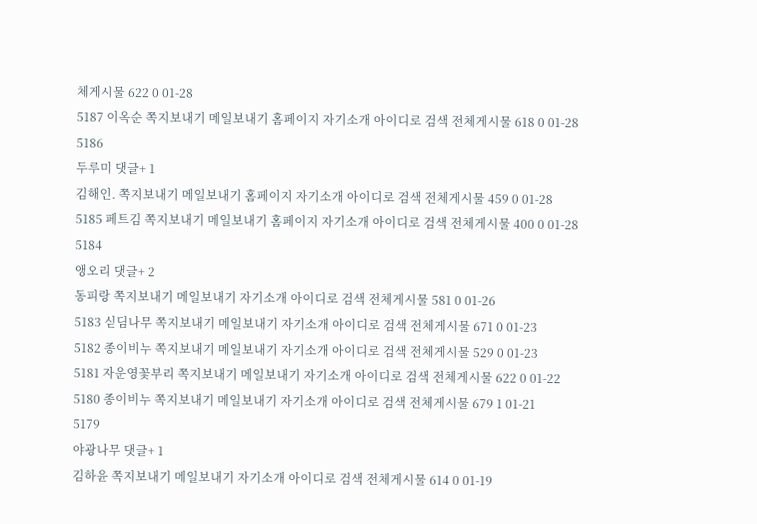체게시물 622 0 01-28
5187 이옥순 쪽지보내기 메일보내기 홈페이지 자기소개 아이디로 검색 전체게시물 618 0 01-28
5186
두루미 댓글+ 1
김해인. 쪽지보내기 메일보내기 홈페이지 자기소개 아이디로 검색 전체게시물 459 0 01-28
5185 페트김 쪽지보내기 메일보내기 홈페이지 자기소개 아이디로 검색 전체게시물 400 0 01-28
5184
앵오리 댓글+ 2
동피랑 쪽지보내기 메일보내기 자기소개 아이디로 검색 전체게시물 581 0 01-26
5183 싣딤나무 쪽지보내기 메일보내기 자기소개 아이디로 검색 전체게시물 671 0 01-23
5182 종이비누 쪽지보내기 메일보내기 자기소개 아이디로 검색 전체게시물 529 0 01-23
5181 자운영꽃부리 쪽지보내기 메일보내기 자기소개 아이디로 검색 전체게시물 622 0 01-22
5180 종이비누 쪽지보내기 메일보내기 자기소개 아이디로 검색 전체게시물 679 1 01-21
5179
야광나무 댓글+ 1
김하윤 쪽지보내기 메일보내기 자기소개 아이디로 검색 전체게시물 614 0 01-19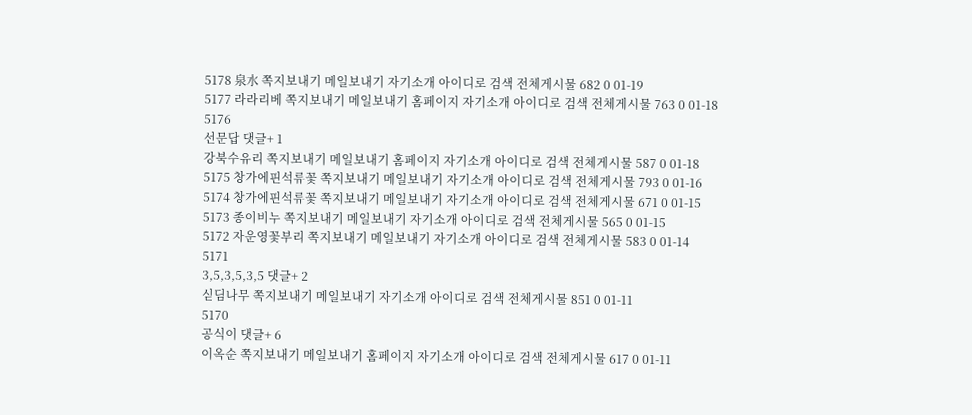5178 泉水 쪽지보내기 메일보내기 자기소개 아이디로 검색 전체게시물 682 0 01-19
5177 라라리베 쪽지보내기 메일보내기 홈페이지 자기소개 아이디로 검색 전체게시물 763 0 01-18
5176
선문답 댓글+ 1
강북수유리 쪽지보내기 메일보내기 홈페이지 자기소개 아이디로 검색 전체게시물 587 0 01-18
5175 창가에핀석류꽃 쪽지보내기 메일보내기 자기소개 아이디로 검색 전체게시물 793 0 01-16
5174 창가에핀석류꽃 쪽지보내기 메일보내기 자기소개 아이디로 검색 전체게시물 671 0 01-15
5173 종이비누 쪽지보내기 메일보내기 자기소개 아이디로 검색 전체게시물 565 0 01-15
5172 자운영꽃부리 쪽지보내기 메일보내기 자기소개 아이디로 검색 전체게시물 583 0 01-14
5171
3,5,3,5,3,5 댓글+ 2
싣딤나무 쪽지보내기 메일보내기 자기소개 아이디로 검색 전체게시물 851 0 01-11
5170
공식이 댓글+ 6
이옥순 쪽지보내기 메일보내기 홈페이지 자기소개 아이디로 검색 전체게시물 617 0 01-11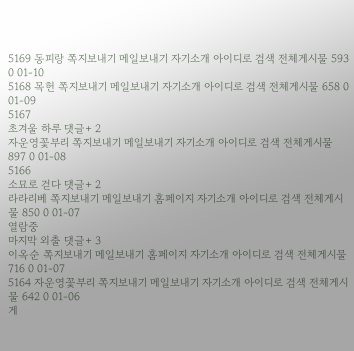5169 동피랑 쪽지보내기 메일보내기 자기소개 아이디로 검색 전체게시물 593 0 01-10
5168 목헌 쪽지보내기 메일보내기 자기소개 아이디로 검색 전체게시물 658 0 01-09
5167
초겨울 하루 댓글+ 2
자운영꽃부리 쪽지보내기 메일보내기 자기소개 아이디로 검색 전체게시물 897 0 01-08
5166
소묘로 걷다 댓글+ 2
라라리베 쪽지보내기 메일보내기 홈페이지 자기소개 아이디로 검색 전체게시물 850 0 01-07
열람중
마지막 외출 댓글+ 3
이옥순 쪽지보내기 메일보내기 홈페이지 자기소개 아이디로 검색 전체게시물 716 0 01-07
5164 자운영꽃부리 쪽지보내기 메일보내기 자기소개 아이디로 검색 전체게시물 642 0 01-06
게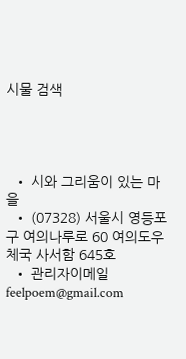시물 검색




  • 시와 그리움이 있는 마을
  • (07328) 서울시 영등포구 여의나루로 60 여의도우체국 사서함 645호
  • 관리자이메일 feelpoem@gmail.com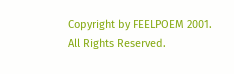Copyright by FEELPOEM 2001. All Rights Reserved.